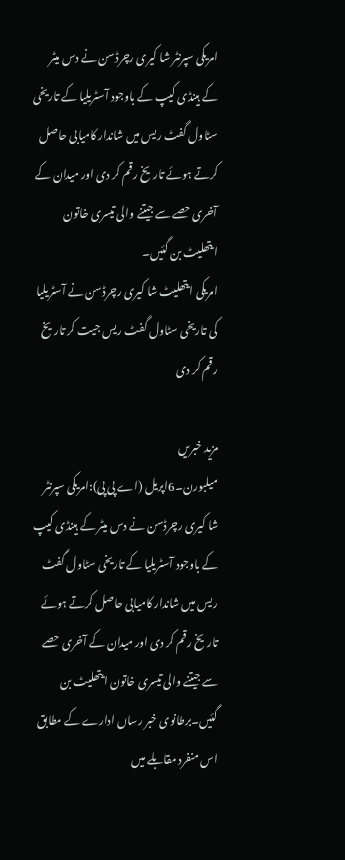امریکی سپرنٹر شا کیری رچرڈسن نے دس میٹر کے ہینڈی کیپ کے باوجود آسٹریلیا کے تاریخی سٹاول گفٹ ریس میں شاندار کامیابی حاصل کرتے ہوئے تاریخ رقم کر دی اور میدان کے آخری حصے سے جیتنے والی تیسری خاتون ایتھلیٹ بن گئیں۔
امریکی ایتھلیٹ شا کیری رچرڈسن نے آسٹریلیا کی تاریخی سٹاول گفٹ ریس جیت کر تاریخ رقم کر دی

مزید خبریں
میلبورن۔6اپریل (اے پی پی):امریکی سپرنٹر شا کیری رچرڈسن نے دس میٹر کے ہینڈی کیپ کے باوجود آسٹریلیا کے تاریخی سٹاول گفٹ ریس میں شاندار کامیابی حاصل کرتے ہوئے تاریخ رقم کر دی اور میدان کے آخری حصے سے جیتنے والی تیسری خاتون ایتھلیٹ بن گئیں۔برطانوی خبر رساں ادارے کے مطابق اس منفرد مقابلے میں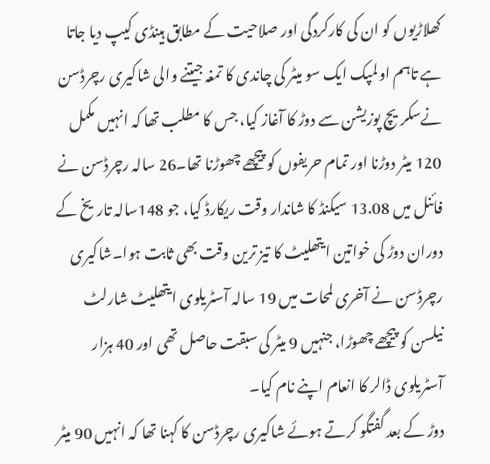کھلاڑیوں کو ان کی کارکردگی اور صلاحیت کے مطابق ہینڈی کیپ دیا جاتا ہے تاہم اولمپک ایک سو میٹر کی چاندی کا تمغہ جیتنے والی شاکیری رچرڈسن نےسکریچ پوزیشن سے دوڑ کا آغاز کیا، جس کا مطلب تھا کہ انہیں مکمل 120 میٹر دوڑنا اور تمام حریفوں کو پیچھے چھوڑنا تھا۔26 سالہ رچرڈسن نے فائنل میں 13.08 سیکنڈ کا شاندار وقت ریکارڈ کیا، جو 148سالہ تاریخ کے دوران دوڑ کی خواتین ایتھلیٹ کا تیز ترین وقت بھی ثابت ہوا۔شاکیری رچرڈسن نے آخری لمحات میں 19 سالہ آسٹریلوی ایتھلیٹ شارلٹ نیلسن کو پیچھے چھوڑا، جنہیں 9 میٹر کی سبقت حاصل تھی اور 40 ہزار آسٹریلوی ڈالر کا انعام اپنے نام کیا۔
دوڑ کے بعد گفتگو کرتے ہوئے شاکیری رچرڈسن کا کہنا تھا کہ انہیں 90 میٹر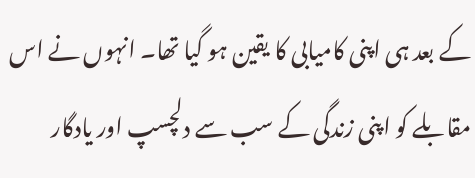کے بعد ہی اپنی کامیابی کا یقین ہو گیا تھا۔ انہوں نے اس مقابلے کو اپنی زندگی کے سب سے دلچسپ اور یادگار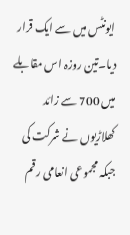ایونٹس میں سے ایک قرار دیا۔تین روزہ اس مقابلے میں 700 سے زائد کھلاڑیوں نے شرکت کی جبکہ مجموعی انعامی رقم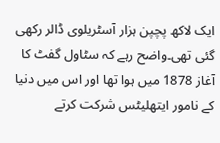ایک لاکھ پچپن ہزار آسٹریلوی ڈالر رکھی گئی تھی۔واضح رہے کہ سٹاول گفٹ کا آغاز 1878 میں ہوا تھا اور اس میں دنیا کے نامور ایتھلیٹس شرکت کرتے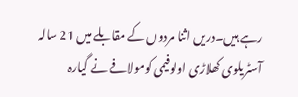رہے ہیں۔دریں اثنا مردوں کے مقابلے میں 21 سالہ آسٹریلوی کھلاڑی اولوفیمی کومولافے نے گیارہ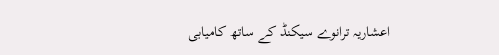اعشاریہ ترانوے سیکنڈ کے ساتھ کامیابی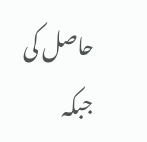حاصل کی جبکہ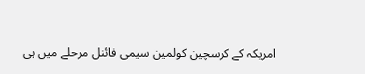امریکہ کے کرسچین کولمین سیمی فائنل مرحلے میں ہی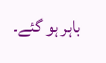باہر ہو گئے۔